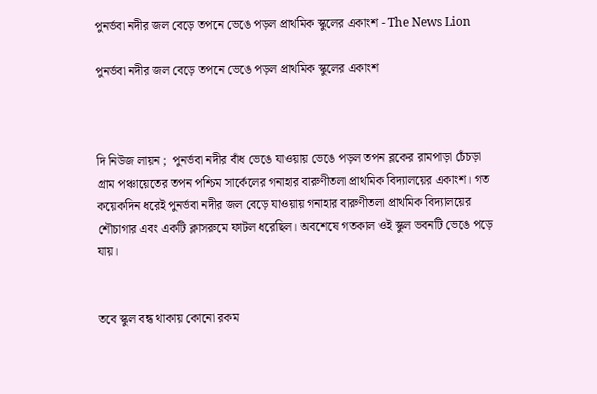পুনর্ভবা নদীর জল বেড়ে তপনে ভেঙে পড়ল প্রাথমিক স্কুলের একাংশ - The News Lion

পুনর্ভবা নদীর জল বেড়ে তপনে ভেঙে পড়ল প্রাথমিক স্কুলের একাংশ



দি নিউজ লায়ন ;  পুনর্ভবা নদীর বাঁধ ভেঙে যাওয়ায় ভেঙে পড়ল তপন ব্লকের রামপাড়া চেঁচড়া গ্রাম পঞ্চায়েতের তপন পশ্চিম সার্কেলের গনাহার বারুণীতলা প্রাথমিক বিদ্যালয়ের একাংশ। গত কয়েকদিন ধরেই পুনর্ভবা নদীর জল বেড়ে যাওয়ায় গনাহার বারুণীতলা প্রাথমিক বিদ্যালয়ের শৌচাগার এবং একটি ক্লাসরুমে ফাটল ধরেছিল। অবশেষে গতকাল ওই স্কুল ভবনটি ভেঙে পড়ে যায়।


তবে স্কুল বন্ধ থাকায় কোনো রকম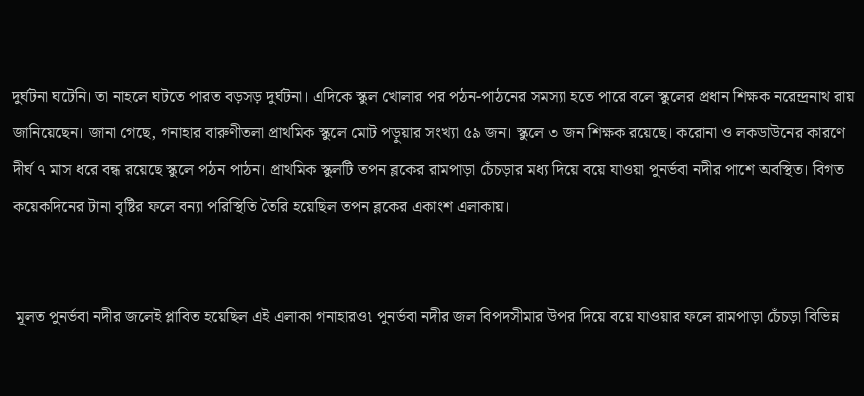দুর্ঘটনা ঘটেনি। তা নাহলে ঘটতে পারত বড়সড় দুর্ঘটনা। এদিকে স্কুল খোলার পর পঠন-পাঠনের সমস্যা হতে পারে বলে স্কুলের প্রধান শিক্ষক নরেন্দ্রনাথ রায় জানিয়েছেন। জানা গেছে, গনাহার বারুণীতলা প্রাথমিক স্কুলে মোট পড়ুয়ার সংখ্যা ৫৯ জন। স্কুলে ৩ জন শিক্ষক রয়েছে। করোনা ও লকডাউনের কারণে দীর্ঘ ৭ মাস ধরে বন্ধ রয়েছে স্কুলে পঠন পাঠন। প্রাথমিক স্কুলটি তপন ব্লকের রামপাড়া চেঁচড়ার মধ্য দিয়ে বয়ে যাওয়া পুনর্ভবা নদীর পাশে অবস্থিত। বিগত কয়েকদিনের টানা বৃষ্টির ফলে বন্যা পরিস্থিতি তৈরি হয়েছিল তপন ব্লকের একাংশ এলাকায়।


 মূলত পুনর্ভবা নদীর জলেই প্লাবিত হয়েছিল এই এলাকা গনাহারও৷ পুনর্ভবা নদীর জল বিপদসীমার উপর দিয়ে বয়ে যাওয়ার ফলে রামপাড়া চেঁচড়া বিভিন্ন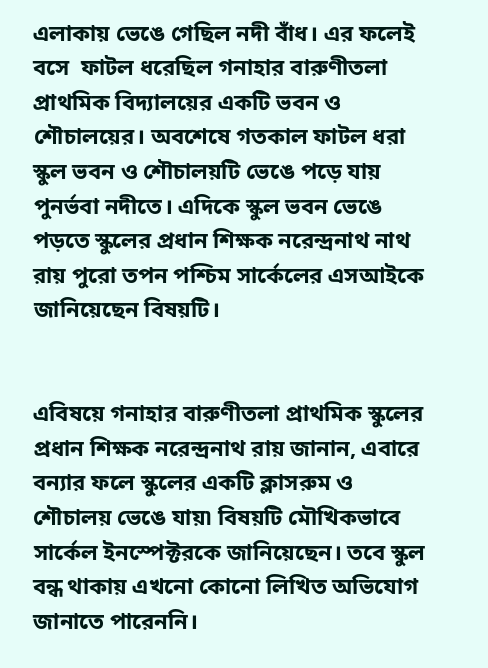এলাকায় ভেঙে গেছিল নদী বাঁধ। এর ফলেই বসে  ফাটল ধরেছিল গনাহার বারুণীতলা প্রাথমিক বিদ্যালয়ের একটি ভবন ও শৌচালয়ের। অবশেষে গতকাল ফাটল ধরা স্কুল ভবন ও শৌচালয়টি ভেঙে পড়ে যায় পুনর্ভবা নদীতে। এদিকে স্কুল ভবন ভেঙে পড়তে স্কুলের প্রধান শিক্ষক নরেন্দ্রনাথ নাথ রায় পুরো তপন পশ্চিম সার্কেলের এসআইকে জানিয়েছেন বিষয়টি।


এবিষয়ে গনাহার বারুণীতলা প্রাথমিক স্কুলের প্রধান শিক্ষক নরেন্দ্রনাথ রায় জানান, এবারে বন্যার ফলে স্কুলের একটি ক্লাসরুম ও শৌচালয় ভেঙে যায়৷ বিষয়টি মৌখিকভাবে সার্কেল ইনস্পেক্টরকে জানিয়েছেন। তবে স্কুল বন্ধ থাকায় এখনো কোনো লিখিত অভিযোগ জানাতে পারেননি।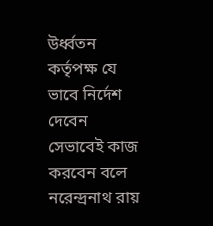উর্ধ্বতন কর্তৃপক্ষ যে ভাবে নির্দেশ দেবেন সেভাবেই কাজ করবেন বলে নরেন্দ্রনাথ রায়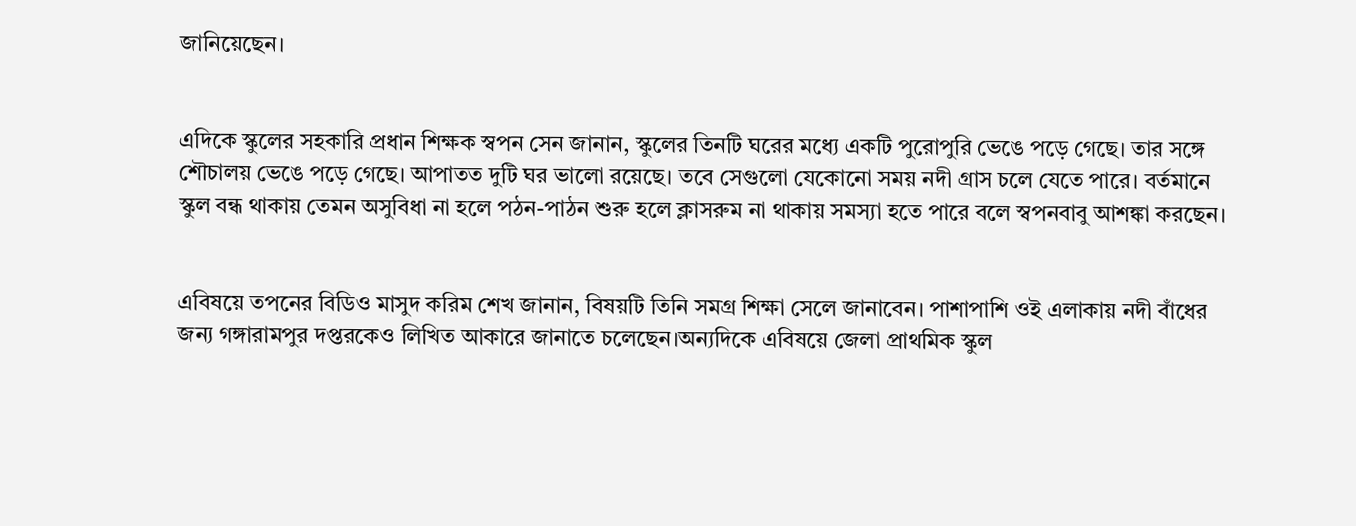জানিয়েছেন।


এদিকে স্কুলের সহকারি প্রধান শিক্ষক স্বপন সেন জানান, স্কুলের তিনটি ঘরের মধ্যে একটি পুরোপুরি ভেঙে পড়ে গেছে। তার সঙ্গে শৌচালয় ভেঙে পড়ে গেছে। আপাতত দুটি ঘর ভালো রয়েছে। তবে সেগুলো যেকোনো সময় নদী গ্রাস চলে যেতে পারে। বর্তমানে স্কুল বন্ধ থাকায় তেমন অসুবিধা না হলে পঠন-পাঠন শুরু হলে ক্লাসরুম না থাকায় সমস্যা হতে পারে বলে স্বপনবাবু আশঙ্কা করছেন।


এবিষয়ে তপনের বিডিও মাসুদ করিম শেখ জানান, বিষয়টি তিনি সমগ্র শিক্ষা সেলে জানাবেন। পাশাপাশি ওই এলাকায় নদী বাঁধের জন্য গঙ্গারামপুর দপ্তরকেও লিখিত আকারে জানাতে চলেছেন।অন্যদিকে এবিষয়ে জেলা প্রাথমিক স্কুল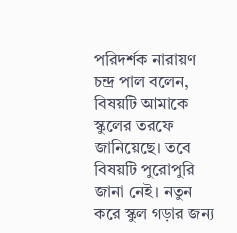পরিদর্শক নারায়ণ চন্দ্র পাল বলেন, বিষয়টি আমাকে স্কুলের তরফে জানিয়েছে। তবে বিষয়টি পুরোপুরি জানা নেই। নতুন করে স্কুল গড়ার জন্য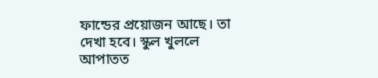ফান্ডের প্রয়োজন আছে। তা দেখা হবে। স্কুল খুললে আপাতত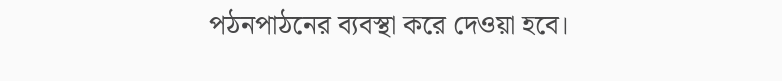পঠনপাঠনের ব্যবস্থা করে দেওয়া হবে।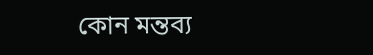কোন মন্তব্য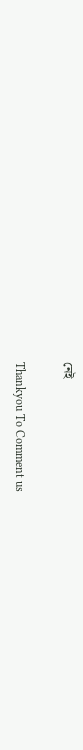নেই

Thankyou To Comment us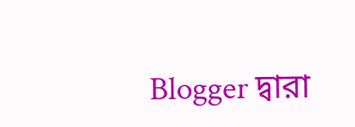Blogger দ্বারা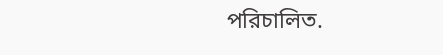পরিচালিত.